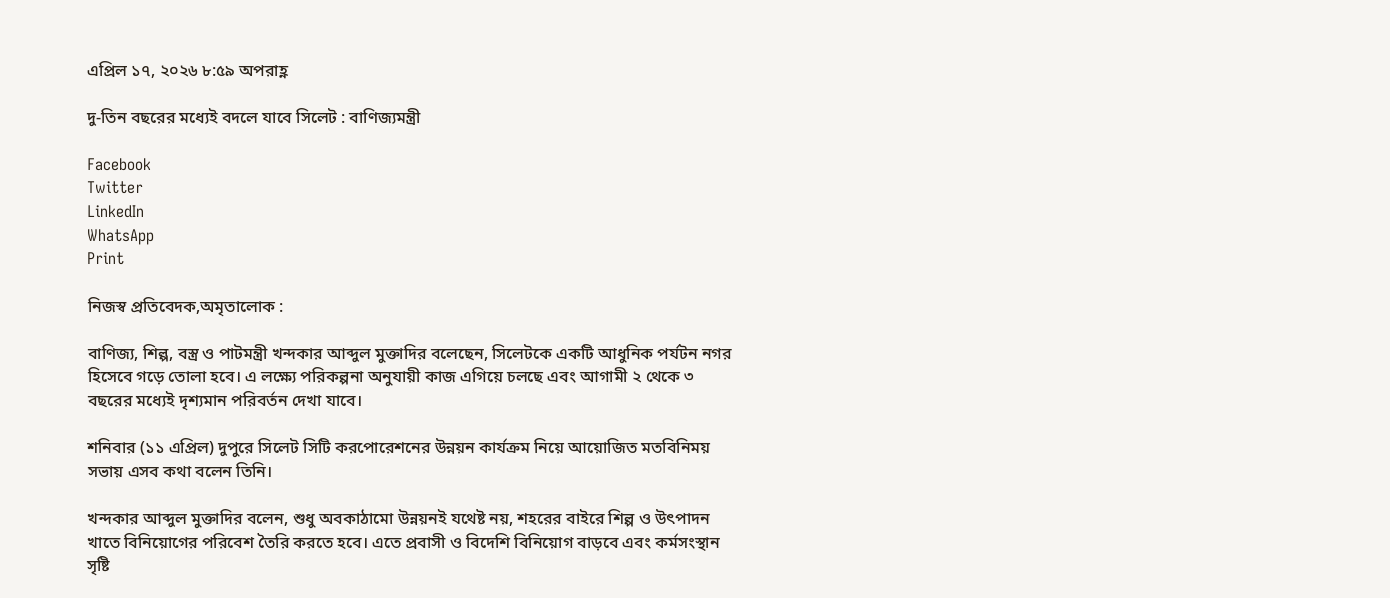এপ্রিল ১৭, ২০২৬ ৮:৫৯ অপরাহ্ণ

দু-তিন বছরের মধ্যেই বদলে যাবে সিলেট : বাণিজ্যমন্ত্রী

Facebook
Twitter
LinkedIn
WhatsApp
Print

নিজস্ব প্রতিবেদক,অমৃতালোক :

বাণিজ্য, শিল্প, বস্ত্র ও পাটমন্ত্রী খন্দকার আব্দুল মুক্তাদির বলেছেন, সিলেটকে একটি আধুনিক পর্যটন নগর হিসেবে গড়ে তোলা হবে। এ লক্ষ্যে পরিকল্পনা অনুযায়ী কাজ এগিয়ে চলছে এবং আগামী ২ থেকে ৩ বছরের মধ্যেই দৃশ্যমান পরিবর্তন দেখা যাবে।

শনিবার (১১ এপ্রিল) দুপুরে সিলেট সিটি করপোরেশনের উন্নয়ন কার্যক্রম নিয়ে আয়োজিত মতবিনিময় সভায় এসব কথা বলেন তিনি।

খন্দকার আব্দুল মুক্তাদির বলেন, শুধু অবকাঠামো উন্নয়নই যথেষ্ট নয়, শহরের বাইরে শিল্প ও উৎপাদন খাতে বিনিয়োগের পরিবেশ তৈরি করতে হবে। এতে প্রবাসী ও বিদেশি বিনিয়োগ বাড়বে এবং কর্মসংস্থান সৃষ্টি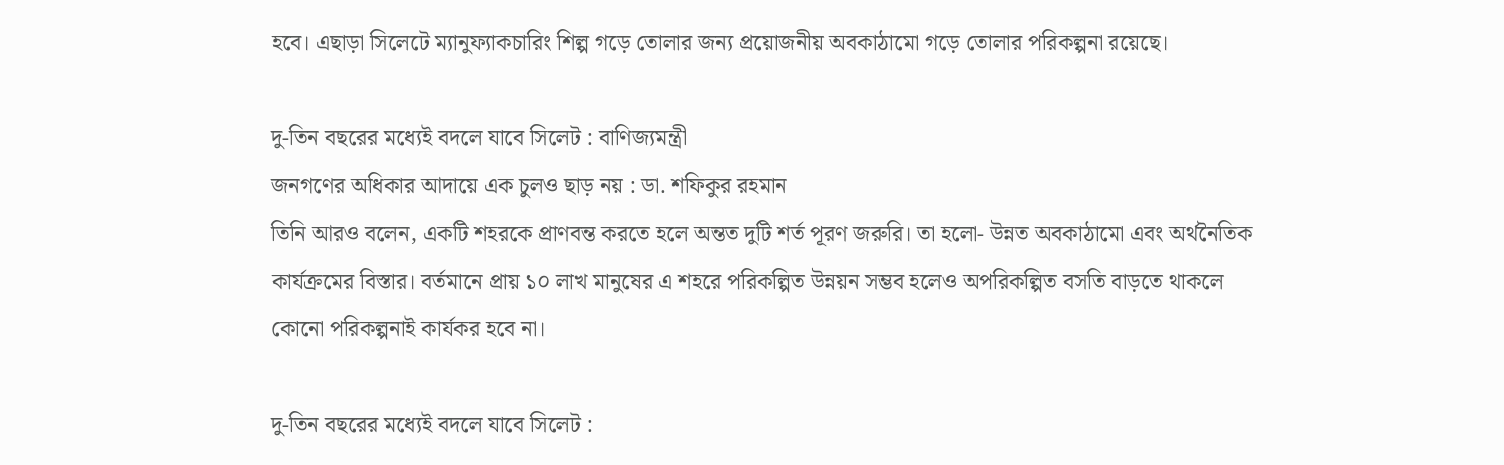হবে। এছাড়া সিলেটে ম্যানুফ্যাকচারিং শিল্প গড়ে তোলার জন্য প্রয়োজনীয় অবকাঠামো গড়ে তোলার পরিকল্পনা রয়েছে।

দু-তিন বছরের মধ্যেই বদলে যাবে সিলেট : বাণিজ্যমন্ত্রী
জনগণের অধিকার আদায়ে এক চুলও ছাড় নয় : ডা. শফিকুর রহমান
তিনি আরও বলেন, একটি শহরকে প্রাণবন্ত করতে হলে অন্তত দুটি শর্ত পূরণ জরুরি। তা হলো- উন্নত অবকাঠামো এবং অর্থনৈতিক কার্যক্রমের বিস্তার। বর্তমানে প্রায় ১০ লাখ মানুষের এ শহরে পরিকল্পিত উন্নয়ন সম্ভব হলেও অপরিকল্পিত বসতি বাড়তে থাকলে কোনো পরিকল্পনাই কার্যকর হবে না।

দু-তিন বছরের মধ্যেই বদলে যাবে সিলেট :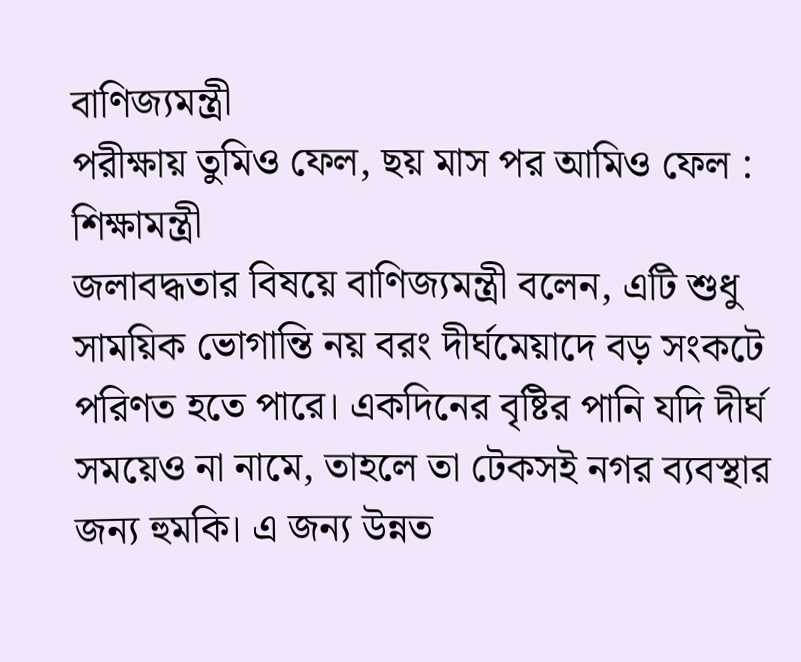বাণিজ্যমন্ত্রী
পরীক্ষায় তুমিও ফেল, ছয় মাস পর আমিও ফেল : শিক্ষামন্ত্রী
জলাবদ্ধতার বিষয়ে বাণিজ্যমন্ত্রী বলেন, এটি শুধু সাময়িক ভোগান্তি নয় বরং দীর্ঘমেয়াদে বড় সংকটে পরিণত হতে পারে। একদিনের বৃষ্টির পানি যদি দীর্ঘ সময়েও না নামে, তাহলে তা টেকসই নগর ব্যবস্থার জন্য হুমকি। এ জন্য উন্নত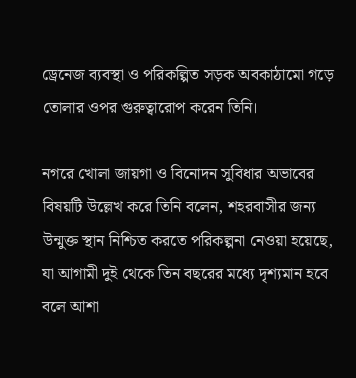ড্রেনেজ ব্যবস্থা ও পরিকল্পিত সড়ক অবকাঠামো গড়ে তোলার ওপর গুরুত্বারোপ করেন তিনি।

নগরে খোলা জায়গা ও বিনোদন সুবিধার অভাবের বিষয়টি উল্লেখ করে তিনি বলেন, শহরবাসীর জন্য উন্মুক্ত স্থান নিশ্চিত করতে পরিকল্পনা নেওয়া হয়েছে, যা আগামী দুই থেকে তিন বছরের মধ্যে দৃশ্যমান হবে বলে আশা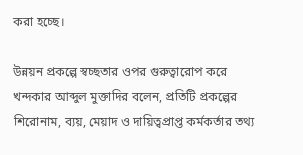করা হচ্ছে।

উন্নয়ন প্রকল্পে স্বচ্ছতার ওপর গুরুত্বারোপ করে খন্দকার আব্দুল মুক্তাদির বলেন, প্রতিটি প্রকল্পের শিরোনাম, ব্যয়, মেয়াদ ও দায়িত্বপ্রাপ্ত কর্মকর্তার তথ্য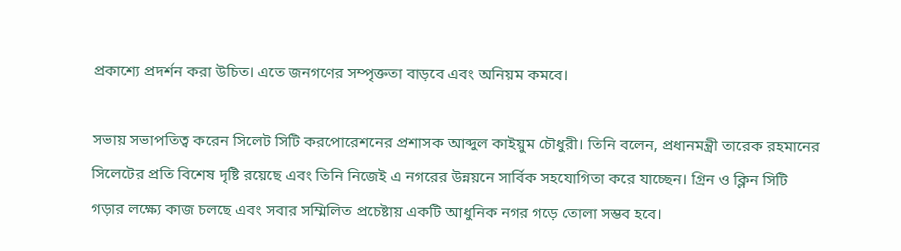প্রকাশ্যে প্রদর্শন করা উচিত। এতে জনগণের সম্পৃক্ততা বাড়বে এবং অনিয়ম কমবে।

সভায় সভাপতিত্ব করেন সিলেট সিটি করপোরেশনের প্রশাসক আব্দুল কাইয়ুম চৌধুরী। তিনি বলেন, প্রধানমন্ত্রী তারেক রহমানের সিলেটের প্রতি বিশেষ দৃষ্টি রয়েছে এবং তিনি নিজেই এ নগরের উন্নয়নে সার্বিক সহযোগিতা করে যাচ্ছেন। গ্রিন ও ক্লিন সিটি গড়ার লক্ষ্যে কাজ চলছে এবং সবার সম্মিলিত প্রচেষ্টায় একটি আধুনিক নগর গড়ে তোলা সম্ভব হবে।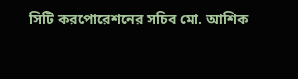সিটি করপোরেশনের সচিব মো. আশিক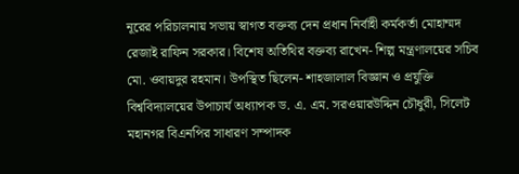নূরের পরিচালনায় সভায় স্বাগত বক্তব্য দেন প্রধান নির্বাহী কর্মকর্তা মোহাম্মদ রেজাই রাফিন সরকার। বিশেষ অতিথির বক্তব্য রাখেন- শিল্প মন্ত্রণালয়ের সচিব মো. ওবায়দুর রহমান। উপস্থিত ছিলেন- শাহজালাল বিজ্ঞান ও প্রযুক্তি বিশ্ববিদ্যালয়ের উপাচার্য অধ্যাপক ড. এ. এম. সরওয়ারউদ্দিন চৌধুরী, সিলেট মহানগর বিএনপির সাধারণ সম্পাদক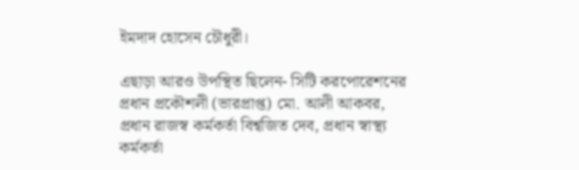ইমদাদ হোসেন চৌধুরী।

এছাড়া আরও উপস্থিত ছিলেন- সিটি করপোরেশনের প্রধান প্রকৌশলী (ভারপ্রাপ্ত) মো. আলী আকবর, প্রধান রাজস্ব কর্মকর্তা বিশ্বজিত দেব, প্রধান স্বাস্থ্য কর্মকর্তা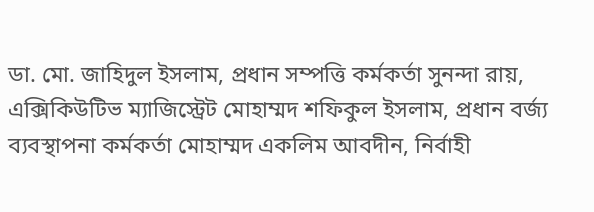ডা. মো. জাহিদুল ইসলাম, প্রধান সম্পত্তি কর্মকর্তা সুনন্দা রায়, এক্সিকিউটিভ ম্যাজিস্ট্রেট মোহাম্মদ শফিকুল ইসলাম, প্রধান বর্জ্য ব্যবস্থাপনা কর্মকর্তা মোহাম্মদ একলিম আবদীন, নির্বাহী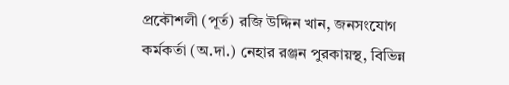প্রকৌশলী (পূর্ত) রজি উদ্দিন খান, জনসংযোগ কর্মকর্তা (অ.দা.) নেহার রঞ্জন পুরকায়স্থ, বিভিন্ন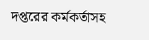দপ্তরের কর্মকর্তাসহ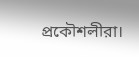প্রকৌশলীরা।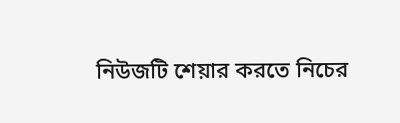নিউজটি ‍শেয়ার করতে নিচের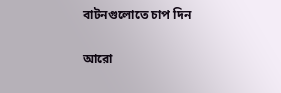বাটনগুলোতে চাপ দিন

আরো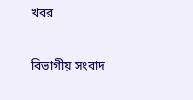খবর

বিভাগীয় সংবাদ